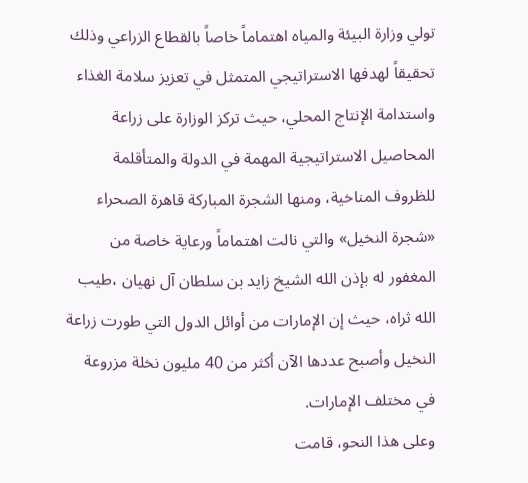تولي وزارة البيئة والمياه اهتماماً خاصاً بالقطاع الزراعي وذلك تحقيقاً لهدفها الاستراتيجي المتمثل في تعزيز سلامة الغذاء واستدامة الإنتاج المحلي، حيث تركز الوزارة على زراعة المحاصيل الاستراتيجية المهمة في الدولة والمتأقلمة للظروف المناخية، ومنها الشجرة المباركة قاهرة الصحراء «شجرة النخيل» والتي نالت اهتماماً ورعاية خاصة من المغفور له بإذن الله الشيخ زايد بن سلطان آل نهيان ،طيب الله ثراه، حيث إن الإمارات من أوائل الدول التي طورت زراعة النخيل وأصبح عددها الآن أكثر من 40 مليون نخلة مزروعة في مختلف الإمارات.
وعلى هذا النحو، قامت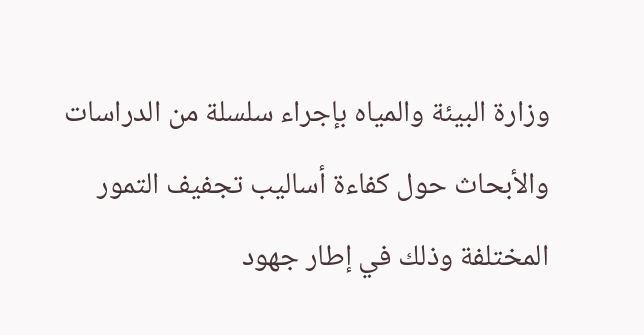وزارة البيئة والمياه بإجراء سلسلة من الدراسات والأبحاث حول كفاءة أساليب تجفيف التمور المختلفة وذلك في إطار جهود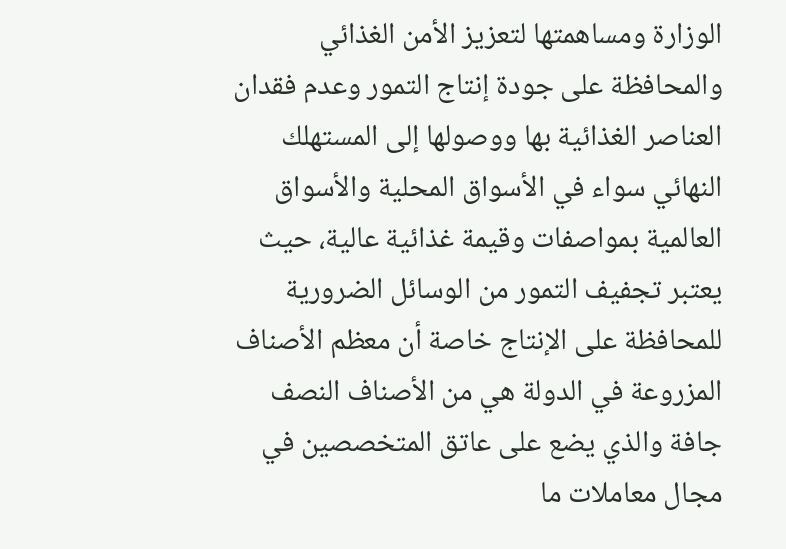الوزارة ومساهمتها لتعزيز الأمن الغذائي والمحافظة على جودة إنتاج التمور وعدم فقدان العناصر الغذائية بها ووصولها إلى المستهلك النهائي سواء في الأسواق المحلية والأسواق العالمية بمواصفات وقيمة غذائية عالية، حيث يعتبر تجفيف التمور من الوسائل الضرورية للمحافظة على الإنتاج خاصة أن معظم الأصناف المزروعة في الدولة هي من الأصناف النصف جافة والذي يضع على عاتق المتخصصين في مجال معاملات ما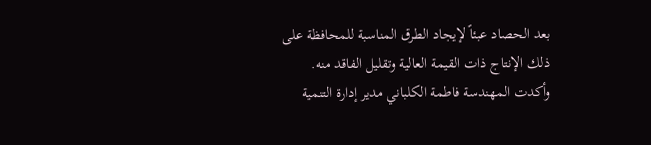بعد الحصاد عبئاً لإيجاد الطرق المناسبة للمحافظة على ذلك الإنتاج ذات القيمة العالية وتقليل الفاقد منه.
وأكدت المهندسة فاطمة الكلباني مدير إدارة التنمية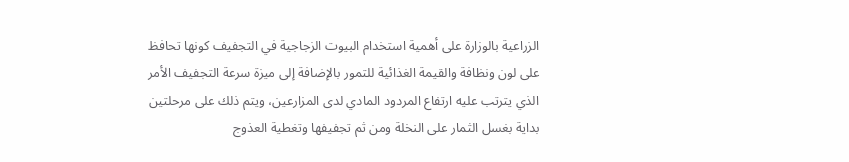الزراعية بالوزارة على أهمية استخدام البيوت الزجاجية في التجفيف كونها تحافظ على لون ونظافة والقيمة الغذائية للتمور بالإضافة إلى ميزة سرعة التجفيف الأمر الذي يترتب عليه ارتفاع المردود المادي لدى المزارعين، ويتم ذلك على مرحلتين بداية بغسل الثمار على النخلة ومن ثم تجفيفها وتغطية العذوج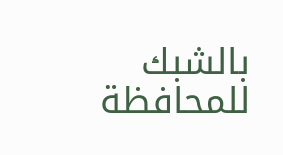بالشبك للمحافظة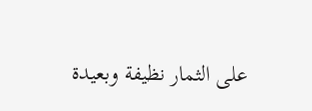على الثمار نظيفة وبعيدة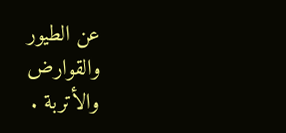عن الطيور والقوارض والأتربة .